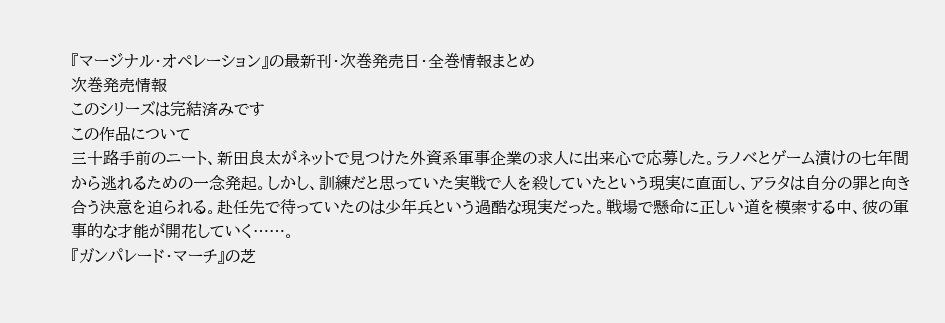『マージナル・オペレーション』の最新刊・次巻発売日・全巻情報まとめ
次巻発売情報
このシリーズは完結済みです
この作品について
三十路手前のニート、新田良太がネットで見つけた外資系軍事企業の求人に出来心で応募した。ラノベとゲーム漬けの七年間から逃れるための一念発起。しかし、訓練だと思っていた実戦で人を殺していたという現実に直面し、アラタは自分の罪と向き合う決意を迫られる。赴任先で待っていたのは少年兵という過酷な現実だった。戦場で懸命に正しい道を模索する中、彼の軍事的な才能が開花していく……。
『ガンパレード・マーチ』の芝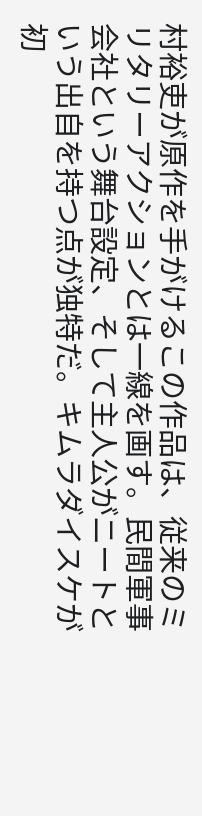村裕吏が原作を手がけるこの作品は、従来のミリタリーアクションとは一線を画す。民間軍事会社という舞台設定、そして主人公がニートという出自を持つ点が独特だ。キムラダイスケが初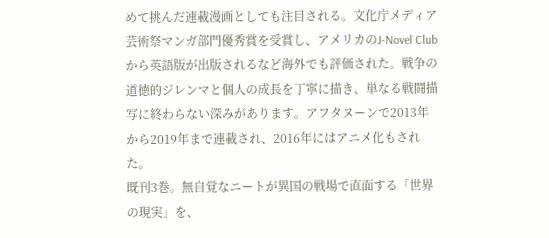めて挑んだ連載漫画としても注目される。文化庁メディア芸術祭マンガ部門優秀賞を受賞し、アメリカのJ-Novel Clubから英語版が出版されるなど海外でも評価された。戦争の道徳的ジレンマと個人の成長を丁寧に描き、単なる戦闘描写に終わらない深みがあります。アフタヌーンで2013年から2019年まで連載され、2016年にはアニメ化もされた。
既刊3巻。無自覚なニートが異国の戦場で直面する「世界の現実」を、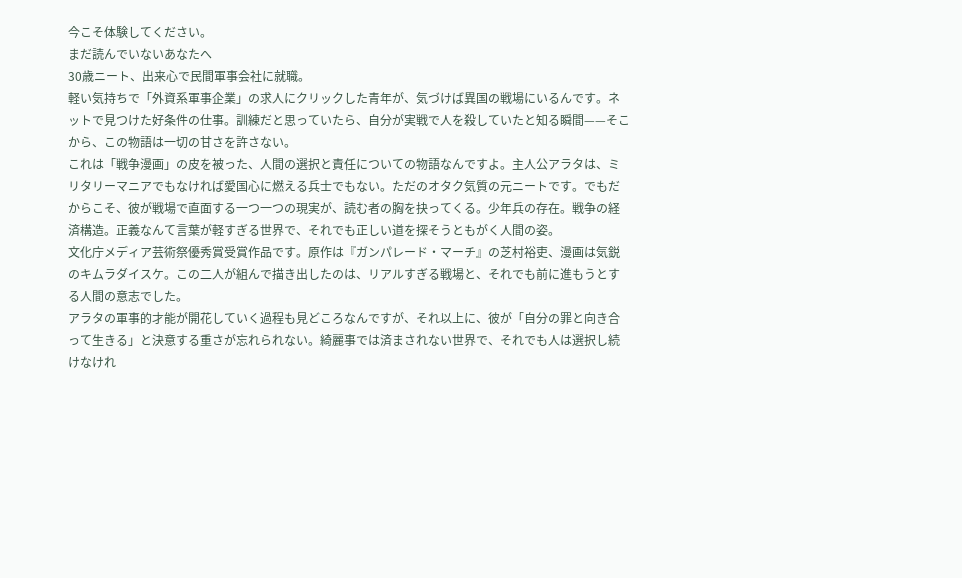今こそ体験してください。
まだ読んでいないあなたへ
30歳ニート、出来心で民間軍事会社に就職。
軽い気持ちで「外資系軍事企業」の求人にクリックした青年が、気づけば異国の戦場にいるんです。ネットで見つけた好条件の仕事。訓練だと思っていたら、自分が実戦で人を殺していたと知る瞬間——そこから、この物語は一切の甘さを許さない。
これは「戦争漫画」の皮を被った、人間の選択と責任についての物語なんですよ。主人公アラタは、ミリタリーマニアでもなければ愛国心に燃える兵士でもない。ただのオタク気質の元ニートです。でもだからこそ、彼が戦場で直面する一つ一つの現実が、読む者の胸を抉ってくる。少年兵の存在。戦争の経済構造。正義なんて言葉が軽すぎる世界で、それでも正しい道を探そうともがく人間の姿。
文化庁メディア芸術祭優秀賞受賞作品です。原作は『ガンパレード・マーチ』の芝村裕吏、漫画は気鋭のキムラダイスケ。この二人が組んで描き出したのは、リアルすぎる戦場と、それでも前に進もうとする人間の意志でした。
アラタの軍事的才能が開花していく過程も見どころなんですが、それ以上に、彼が「自分の罪と向き合って生きる」と決意する重さが忘れられない。綺麗事では済まされない世界で、それでも人は選択し続けなけれ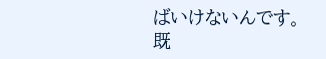ばいけないんです。
既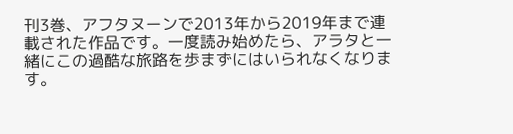刊3巻、アフタヌーンで2013年から2019年まで連載された作品です。一度読み始めたら、アラタと一緒にこの過酷な旅路を歩まずにはいられなくなります。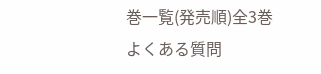巻一覧(発売順)全3巻
よくある質問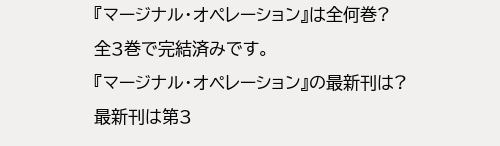『マージナル・オペレーション』は全何巻?
全3巻で完結済みです。
『マージナル・オペレーション』の最新刊は?
最新刊は第3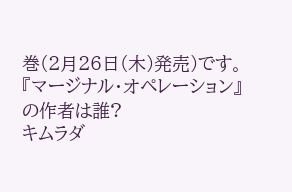巻(2月26日(木)発売)です。
『マージナル・オペレーション』の作者は誰?
キムラダ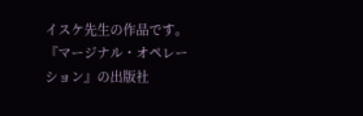イスケ先生の作品です。
『マージナル・オペレーション』の出版社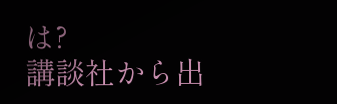は?
講談社から出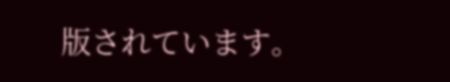版されています。